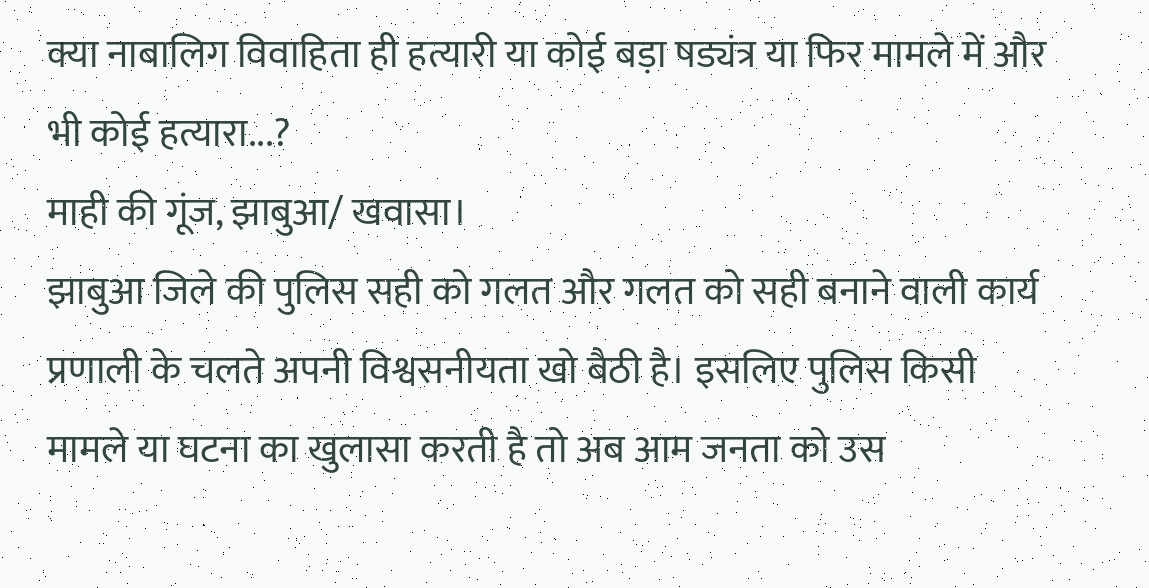क्या नाबालिग विवाहिता ही हत्यारी या कोई बड़ा षड्यंत्र या फिर मामले में और भी कोई हत्यारा...?
माही की गूंज, झाबुआ/ खवासा।
झाबुआ जिले की पुलिस सही को गलत और गलत को सही बनाने वाली कार्य प्रणाली के चलते अपनी विश्वसनीयता खो बैठी है। इसलिए पुलिस किसी मामले या घटना का खुलासा करती है तो अब आम जनता को उस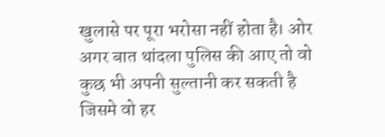खुलासे पर पूरा भरोसा नहीं होता है। ओर अगर बात थांदला पुलिस की आए तो वो कुछ भी अपनी सुल्तानी कर सकती है जिसमे वो हर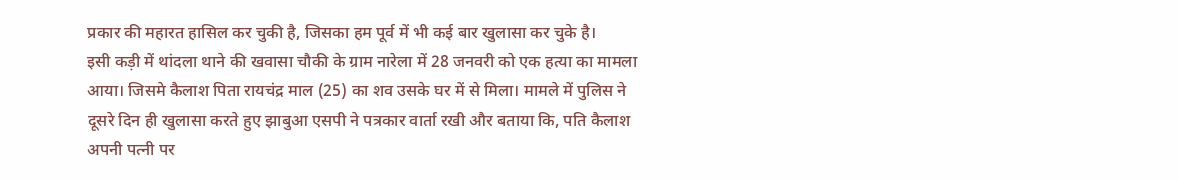प्रकार की महारत हासिल कर चुकी है, जिसका हम पूर्व में भी कई बार खुलासा कर चुके है।
इसी कड़ी में थांदला थाने की खवासा चौकी के ग्राम नारेला में 28 जनवरी को एक हत्या का मामला आया। जिसमे कैलाश पिता रायचंद्र माल (25) का शव उसके घर में से मिला। मामले में पुलिस ने दूसरे दिन ही खुलासा करते हुए झाबुआ एसपी ने पत्रकार वार्ता रखी और बताया कि, पति कैलाश अपनी पत्नी पर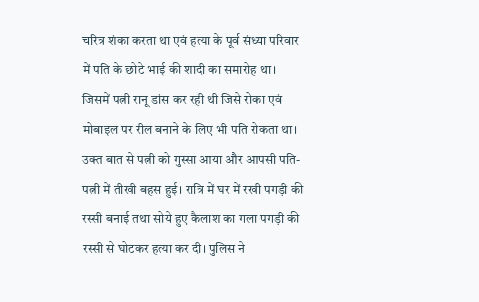चरित्र शंका करता था एवं हत्या के पूर्व संध्या परिवार में पति के छोटे भाई की शादी का समारोह था।
जिसमें पत्नी रानू डांस कर रही थी जिसे रोका एवं मोबाइल पर रील बनाने के लिए भी पति रोकता था। उक्त बात से पत्नी को गुस्सा आया और आपसी पति-पत्नी में तीखी बहस हुई। रात्रि में घर में रखी पगड़ी की रस्सी बनाई तथा सोये हुए कैलाश का गला पगड़ी की रस्सी से घोटकर हत्या कर दी। पुलिस ने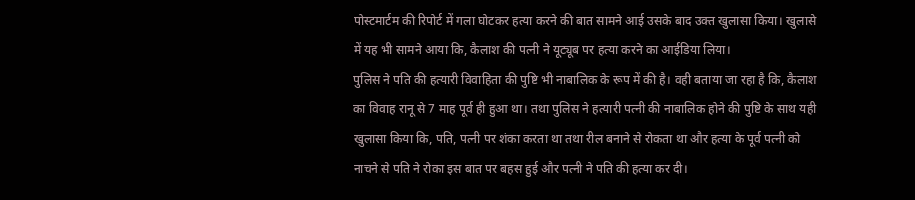पोस्टमार्टम की रिपोर्ट में गला घोटकर हत्या करने की बात सामने आई उसके बाद उक्त खुलासा किया। खुलासे में यह भी सामने आया कि, कैलाश की पत्नी ने यूट्यूब पर हत्या करने का आईडिया लिया।
पुलिस ने पति की हत्यारी विवाहिता की पुष्टि भी नाबालिक के रूप में की है। वही बताया जा रहा है कि, कैलाश का विवाह रानू से 7 माह पूर्व ही हुआ था। तथा पुलिस ने हत्यारी पत्नी की नाबालिक होने की पुष्टि के साथ यही खुलासा किया कि, पति, पत्नी पर शंका करता था तथा रील बनाने से रोकता था और हत्या के पूर्व पत्नी को नाचने से पति ने रोका इस बात पर बहस हुई और पत्नी ने पति की हत्या कर दी।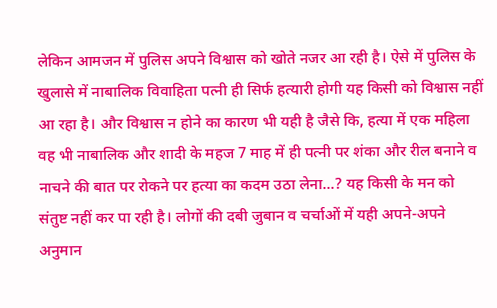लेकिन आमजन में पुलिस अपने विश्वास को खोते नजर आ रही है। ऐसे में पुलिस के खुलासे में नाबालिक विवाहिता पत्नी ही सिर्फ हत्यारी होगी यह किसी को विश्वास नहीं आ रहा है। और विश्वास न होने का कारण भी यही है जैसे कि, हत्या में एक महिला वह भी नाबालिक और शादी के महज 7 माह में ही पत्नी पर शंका और रील बनाने व नाचने की बात पर रोकने पर हत्या का कदम उठा लेना...? यह किसी के मन को संतुष्ट नहीं कर पा रही है। लोगों की दबी जुबान व चर्चाओं में यही अपने-अपने अनुमान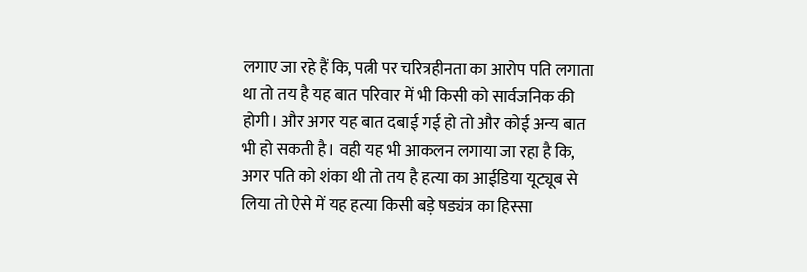लगाए जा रहे हैं कि, पत्नी पर चरित्रहीनता का आरोप पति लगाता था तो तय है यह बात परिवार में भी किसी को सार्वजनिक की होगी। और अगर यह बात दबाई गई हो तो और कोई अन्य बात भी हो सकती है। वही यह भी आकलन लगाया जा रहा है कि, अगर पति को शंका थी तो तय है हत्या का आईडिया यूट्यूब से लिया तो ऐसे में यह हत्या किसी बड़े षड्यंत्र का हिस्सा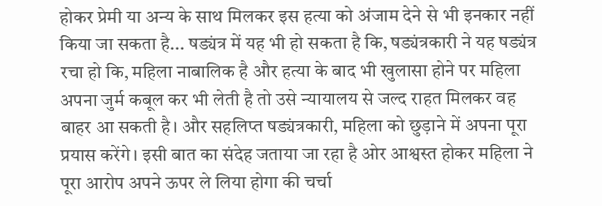होकर प्रेमी या अन्य के साथ मिलकर इस हत्या को अंजाम देने से भी इनकार नहीं किया जा सकता है... षड्यंत्र में यह भी हो सकता है कि, षड्यंत्रकारी ने यह षड्यंत्र रचा हो कि, महिला नाबालिक है और हत्या के बाद भी खुलासा होने पर महिला अपना जुर्म कबूल कर भी लेती है तो उसे न्यायालय से जल्द राहत मिलकर वह बाहर आ सकती है। और सहलिप्त षड्यंत्रकारी, महिला को छुड़ाने में अपना पूरा प्रयास करेंगे। इसी बात का संदेह जताया जा रहा है ओर आश्वस्त होकर महिला ने पूरा आरोप अपने ऊपर ले लिया होगा की चर्चा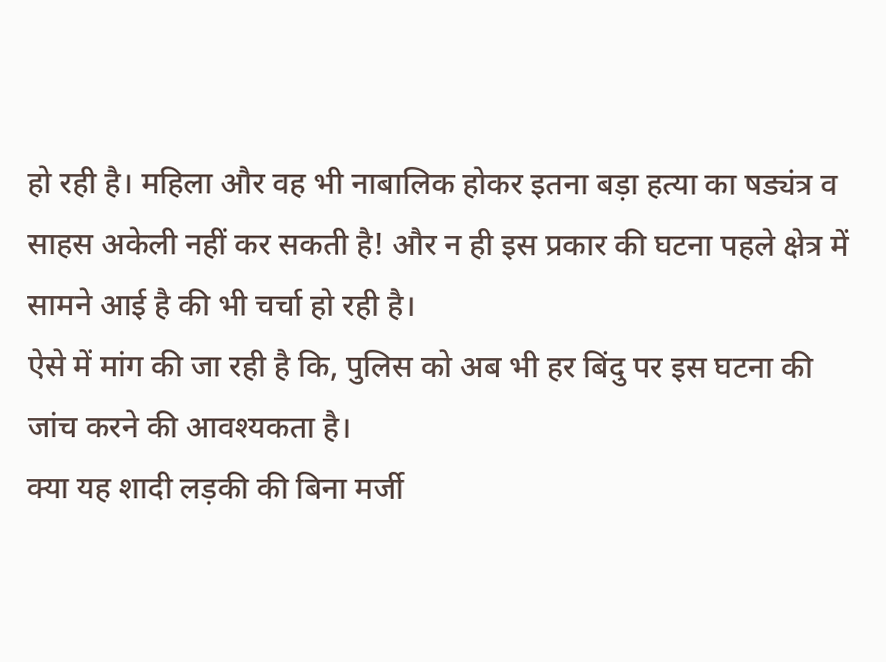हो रही है। महिला और वह भी नाबालिक होकर इतना बड़ा हत्या का षड्यंत्र व साहस अकेली नहीं कर सकती है! और न ही इस प्रकार की घटना पहले क्षेत्र में सामने आई है की भी चर्चा हो रही है।
ऐसे में मांग की जा रही है कि, पुलिस को अब भी हर बिंदु पर इस घटना की जांच करने की आवश्यकता है।
क्या यह शादी लड़की की बिना मर्जी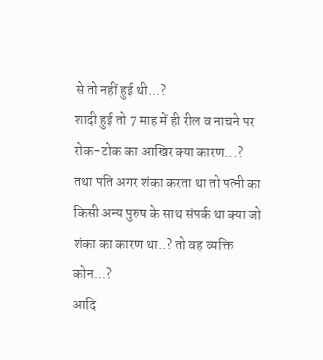से तो नहीं हुई थी...?
शादी हुई तो 7 माह में ही रील व नाचने पर रोक-टोक का आखिर क्या कारण...?
तथा पति अगर शंका करता था तो पत्नी का किसी अन्य पुरुष के साथ संपर्क था क्या जो शंका का कारण था..? तो वह व्यक्ति कोन...?
आदि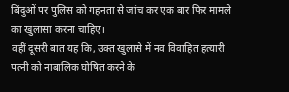बिंदुओं पर पुलिस को गहनता से जांच कर एक बार फिर मामले का खुलासा करना चाहिए।
वहीं दूसरी बात यह कि, उक्त खुलासे में नव विवाहित हत्यारी पत्नी को नाबालिक घोषित करने के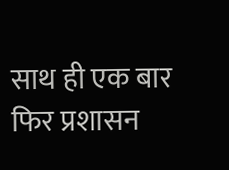साथ ही एक बार फिर प्रशासन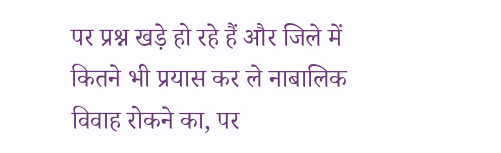पर प्रश्न खड़े हो रहे हैं और जिले में कितने भी प्रयास कर ले नाबालिक विवाह रोकने का, पर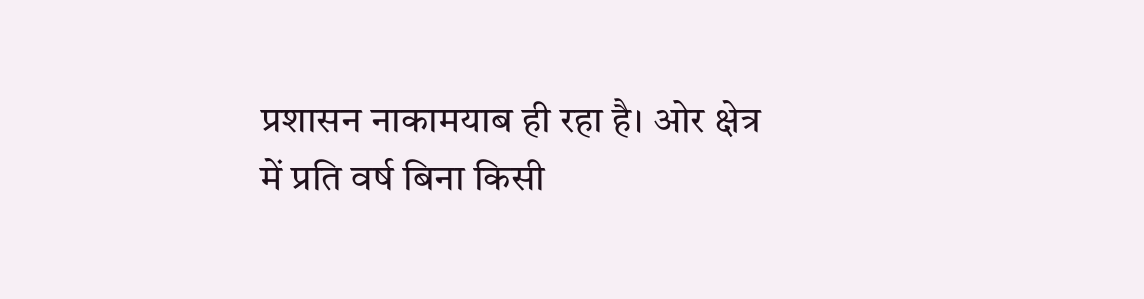प्रशासन नाकामयाब ही रहा है। ओर क्षेत्र में प्रति वर्ष बिना किसी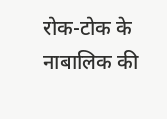रोक-टोक के नाबालिक की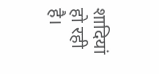शादियां हो रही है।